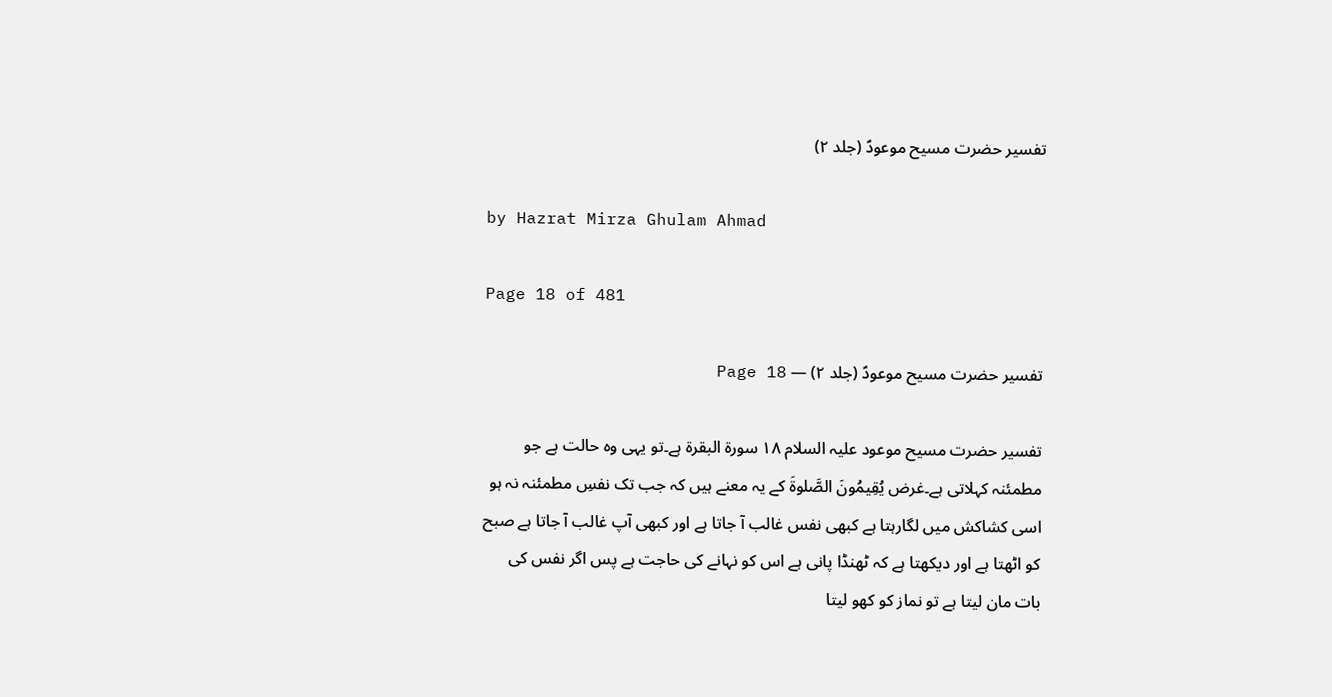تفسیر حضرت مسیح موعودؑ (جلد ۲)

by Hazrat Mirza Ghulam Ahmad

Page 18 of 481

تفسیر حضرت مسیح موعودؑ (جلد ۲) — Page 18

تفسیر حضرت مسیح موعود علیہ السلام ۱۸ سورة البقرة ہے۔تو یہی وہ حالت ہے جو مطمئنہ کہلاتی ہے۔غرض يُقِيمُونَ الصَّلوةَ کے یہ معنے ہیں کہ جب تک نفسِ مطمئنہ نہ ہو اسی کشاکش میں لگارہتا ہے کبھی نفس غالب آ جاتا ہے اور کبھی آپ غالب آ جاتا ہے صبح کو اٹھتا ہے اور دیکھتا ہے کہ ٹھنڈا پانی ہے اس کو نہانے کی حاجت ہے پس اگر نفس کی بات مان لیتا ہے تو نماز کو کھو لیتا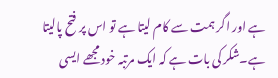ہے اور اگر ہمت سے کام لیتا ہے تو اس پر فتح پالیتا ہے۔شکر کی بات ہے کہ ایک مرتبہ خود مجھے ایسی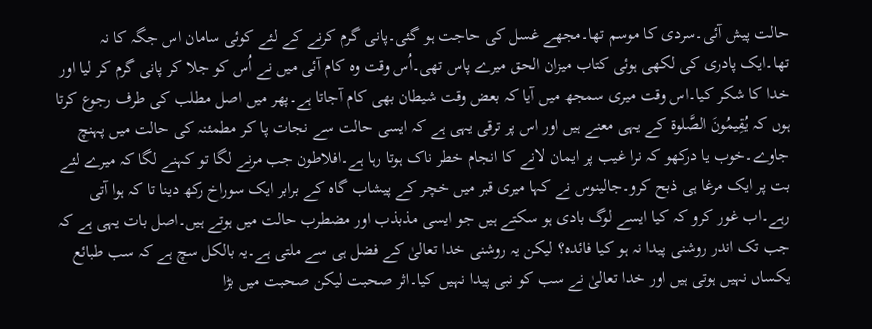حالت پیش آئی۔سردی کا موسم تھا۔مجھے غسل کی حاجت ہو گئی۔پانی گرم کرنے کے لئے کوئی سامان اس جگہ کا نہ تھا۔ایک پادری کی لکھی ہوئی کتاب میزان الحق میرے پاس تھی۔اُس وقت وہ کام آئی میں نے اُس کو جلا کر پانی گرم کر لیا اور خدا کا شکر کیا۔اس وقت میری سمجھ میں آیا کہ بعض وقت شیطان بھی کام آجاتا ہے۔پھر میں اصل مطلب کی طرف رجوع کرتا ہوں کہ يُقِيمُونَ الصَّلوة کے یہی معنے ہیں اور اس پر ترقی یہی ہے کہ ایسی حالت سے نجات پا کر مطمئنہ کی حالت میں پہنچ جاوے۔خوب یا درکھو کہ نرا غیب پر ایمان لانے کا انجام خطر ناک ہوتا رہا ہے۔افلاطون جب مرنے لگا تو کہنے لگا کہ میرے لئے بت پر ایک مرغا ہی ذبح کرو۔جالینوس نے کہا میری قبر میں خچر کے پیشاب گاہ کے برابر ایک سوراخ رکھ دینا تا کہ ہوا آتی رہے۔اب غور کرو کہ کیا ایسے لوگ بادی ہو سکتے ہیں جو ایسی مذبذب اور مضطرب حالت میں ہوتے ہیں۔اصل بات یہی ہے کہ جب تک اندر روشنی پیدا نہ ہو کیا فائدہ؟ لیکن یہ روشنی خدا تعالیٰ کے فضل ہی سے ملتی ہے۔یہ بالکل سچ ہے کہ سب طبائع یکساں نہیں ہوتی ہیں اور خدا تعالیٰ نے سب کو نبی پیدا نہیں کیا۔اثر صحبت لیکن صحبت میں بڑا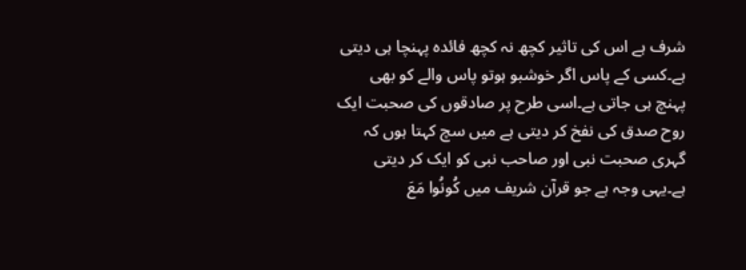شرف ہے اس کی تاثیر کچھ نہ کچھ فائدہ پہنچا ہی دیتی ہے۔کسی کے پاس اگر خوشبو ہوتو پاس والے کو بھی پہنچ ہی جاتی ہے۔اسی طرح پر صادقوں کی صحبت ایک روح صدق کی نفخ کر دیتی ہے میں سچ کہتا ہوں کہ گہری صحبت نبی اور صاحب نبی کو ایک کر دیتی ہے۔یہی وجہ ہے جو قرآن شریف میں کُونُوا مَعَ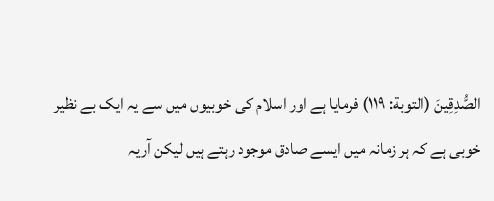الصُّدِقِينَ (التوبة: ١١٩) فرمایا ہے اور اسلام کی خوبیوں میں سے یہ ایک بے نظیر خوبی ہے کہ ہر زمانہ میں ایسے صادق موجود رہتے ہیں لیکن آریہ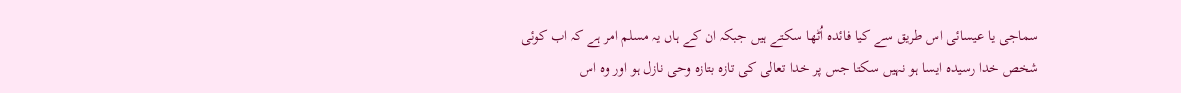سماجی یا عیسائی اس طریق سے کیا فائدہ اُٹھا سکتے ہیں جبکہ ان کے ہاں یہ مسلم امر ہے کہ اب کوئی شخص خدا رسیدہ ایسا ہو نہیں سکتا جس پر خدا تعالی کی تازہ بتازہ وحی نازل ہو اور وہ اس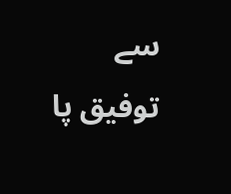سے توفیق پا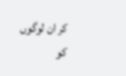کر ان لوگوں کو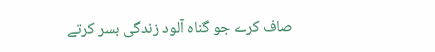صاف کرے جو گناہ آلود زندگی بسر کرتے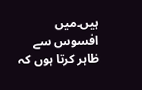ہیں۔میں افسوس سے ظاہر کرتا ہوں کہ